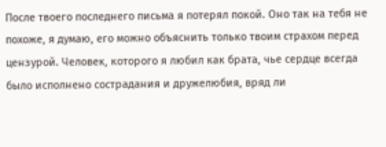После твоего последнего письма я потерял покой. Оно так на тебя не похоже, я думаю, его можно объяснить только твоим страхом перед цензурой. Человек, которого я любил как брата, чье сердце всегда было исполнено сострадания и дружелюбия, вряд ли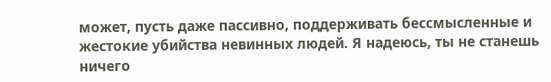может, пусть даже пассивно, поддерживать бессмысленные и жестокие убийства невинных людей. Я надеюсь, ты не станешь ничего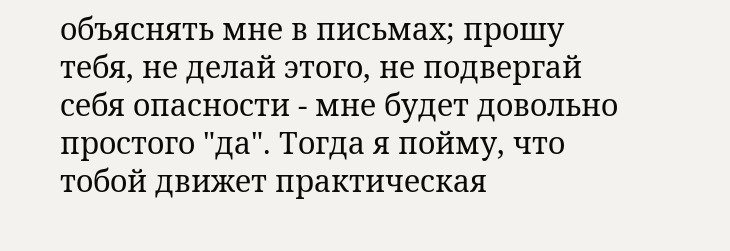объяснять мне в письмах; прошу тебя, не делай этого, не подвергай себя опасности - мне будет довольно простого "да". Тогда я пойму, что тобой движет практическая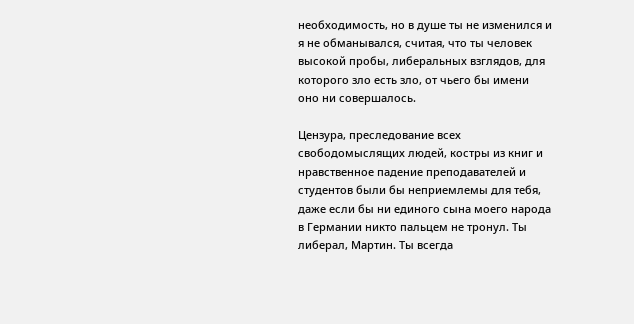необходимость, но в душе ты не изменился и я не обманывался, считая, что ты человек высокой пробы, либеральных взглядов, для которого зло есть зло, от чьего бы имени оно ни совершалось.

Цензура, преследование всех свободомыслящих людей, костры из книг и нравственное падение преподавателей и студентов были бы неприемлемы для тебя, даже если бы ни единого сына моего народа в Германии никто пальцем не тронул. Ты либерал, Мартин. Ты всегда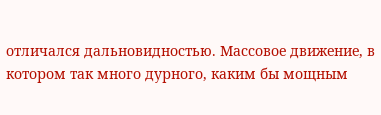отличался дальновидностью. Массовое движение, в котором так много дурного, каким бы мощным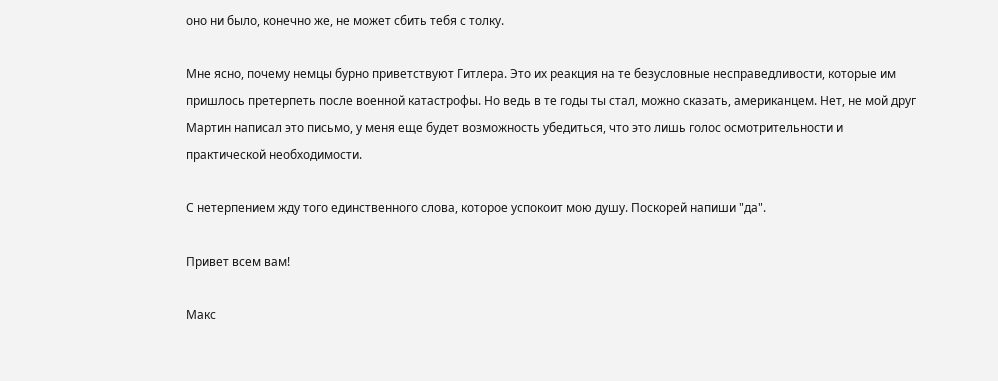оно ни было, конечно же, не может сбить тебя с толку.

Мне ясно, почему немцы бурно приветствуют Гитлера. Это их реакция на те безусловные несправедливости, которые им пришлось претерпеть после военной катастрофы. Но ведь в те годы ты стал, можно сказать, американцем. Нет, не мой друг Мартин написал это письмо, у меня еще будет возможность убедиться, что это лишь голос осмотрительности и практической необходимости.

С нетерпением жду того единственного слова, которое успокоит мою душу. Поскорей напиши "да".

Привет всем вам!

Макс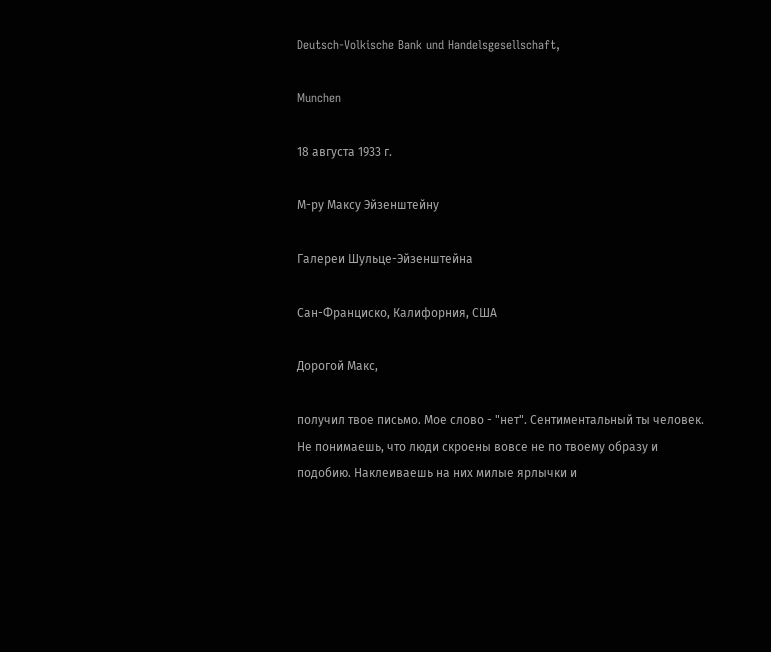Deutsch-Volkische Bank und Handelsgesellschaft,

Munchen

18 августа 1933 г.

М-ру Максу Эйзенштейну

Галереи Шульце-Эйзенштейна

Сан-Франциско, Калифорния, США

Дорогой Макс,

получил твое письмо. Мое слово - "нет". Сентиментальный ты человек. Не понимаешь, что люди скроены вовсе не по твоему образу и подобию. Наклеиваешь на них милые ярлычки и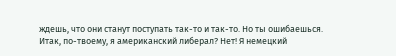ждешь, что они станут поступать так-то и так-то. Но ты ошибаешься. Итак, по-твоему, я американский либерал? Нет! Я немецкий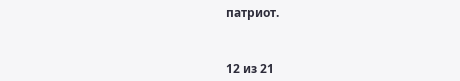патриот.



12 из 21